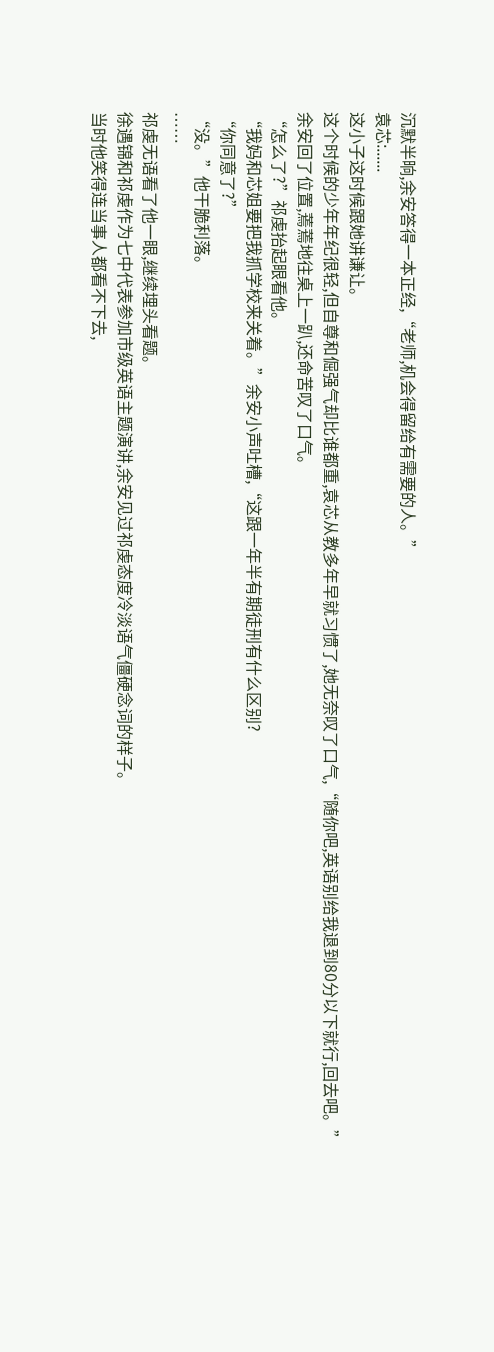沉默半晌,余安答得一本正经,“老师,机会得留给有需要的人。”
袁芯:......
这小子这时候跟她讲谦让。
这个时候的少年年纪很轻,但自尊和倔强气却比谁都重,袁芯从教多年早就习惯了,她无奈叹了口气,“随你吧,英语别给我退到80分以下就行,回去吧。”
余安回了位置,蔫蔫地往桌上一趴,还命苦叹了口气。
“怎么了?”祁虔抬起眼看他。
“我妈和芯姐要把我抓学校来关着。”余安小声吐槽,“这跟一年半有期徒刑有什么区别?
“你同意了?”
“没。”他干脆利落。
……
祁虔无语看了他一眼,继续埋头看题。
徐遇锦和祁虔作为七中代表参加市级英语主题演讲,余安见过祁虔态度冷淡语气僵硬念词的样子。
当时他笑得连当事人都看不下去,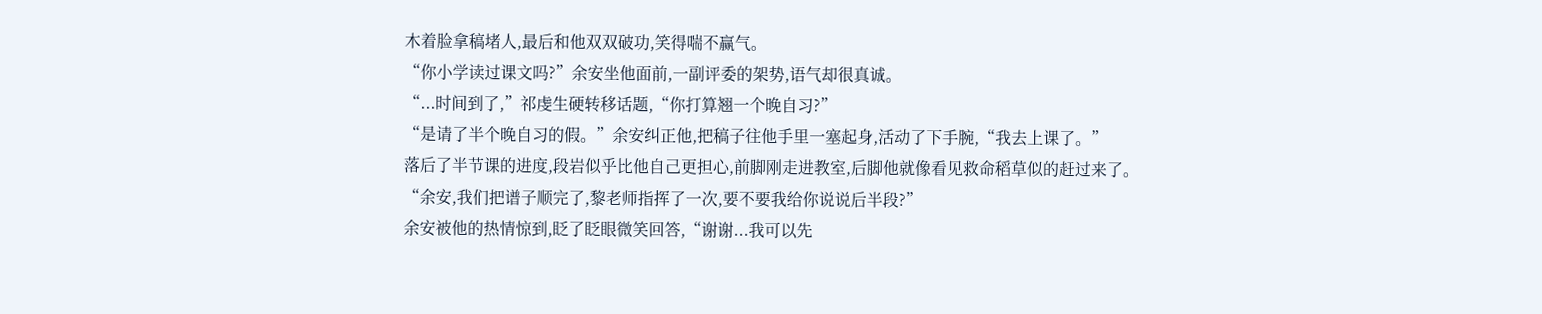木着脸拿稿堵人,最后和他双双破功,笑得喘不赢气。
“你小学读过课文吗?”余安坐他面前,一副评委的架势,语气却很真诚。
“...时间到了,”祁虔生硬转移话题,“你打算翘一个晚自习?”
“是请了半个晚自习的假。”余安纠正他,把稿子往他手里一塞起身,活动了下手腕,“我去上课了。”
落后了半节课的进度,段岩似乎比他自己更担心,前脚刚走进教室,后脚他就像看见救命稻草似的赶过来了。
“余安,我们把谱子顺完了,黎老师指挥了一次,要不要我给你说说后半段?”
余安被他的热情惊到,眨了眨眼微笑回答,“谢谢...我可以先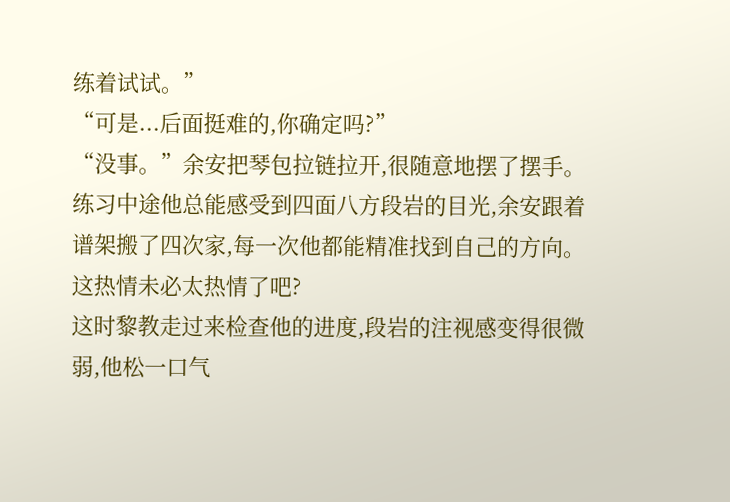练着试试。”
“可是...后面挺难的,你确定吗?”
“没事。”余安把琴包拉链拉开,很随意地摆了摆手。
练习中途他总能感受到四面八方段岩的目光,余安跟着谱架搬了四次家,每一次他都能精准找到自己的方向。
这热情未必太热情了吧?
这时黎教走过来检查他的进度,段岩的注视感变得很微弱,他松一口气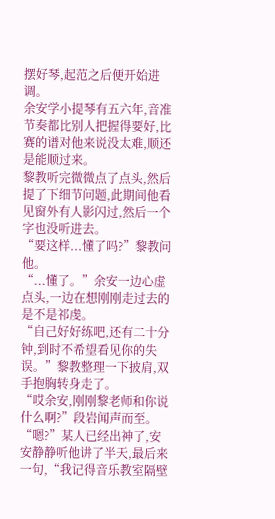摆好琴,起范之后便开始进调。
余安学小提琴有五六年,音准节奏都比别人把握得要好,比赛的谱对他来说没太难,顺还是能顺过来。
黎教听完微微点了点头,然后提了下细节问题,此期间他看见窗外有人影闪过,然后一个字也没听进去。
“要这样...懂了吗?”黎教问他。
“...懂了。”余安一边心虚点头,一边在想刚刚走过去的是不是祁虔。
“自己好好练吧,还有二十分钟,到时不希望看见你的失误。”黎教整理一下披肩,双手抱胸转身走了。
“哎余安,刚刚黎老师和你说什么啊?”段岩闻声而至。
“嗯?”某人已经出神了,安安静静听他讲了半天,最后来一句,“我记得音乐教室隔壁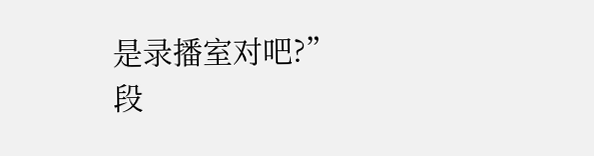是录播室对吧?”
段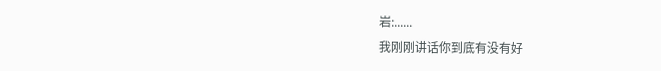岩:......
我刚刚讲话你到底有没有好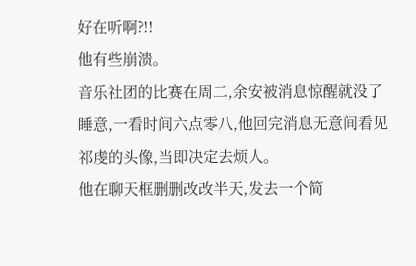好在听啊?!!
他有些崩溃。
音乐社团的比赛在周二,余安被消息惊醒就没了睡意,一看时间六点零八,他回完消息无意间看见祁虔的头像,当即决定去烦人。
他在聊天框删删改改半天,发去一个简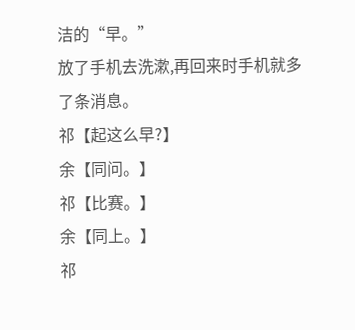洁的“早。”
放了手机去洗漱,再回来时手机就多了条消息。
祁【起这么早?】
余【同问。】
祁【比赛。】
余【同上。】
祁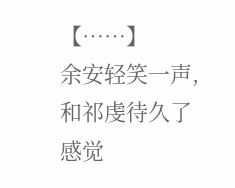【……】
余安轻笑一声,和祁虔待久了感觉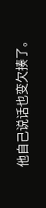他自己说话也变欠揍了。